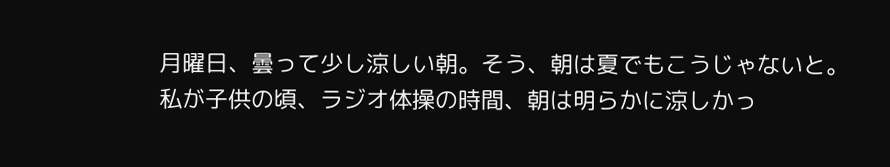月曜日、曇って少し涼しい朝。そう、朝は夏でもこうじゃないと。私が子供の頃、ラジオ体操の時間、朝は明らかに涼しかっ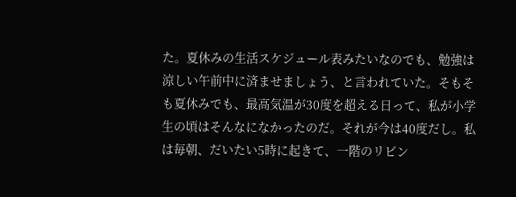た。夏休みの生活スケジュール表みたいなのでも、勉強は涼しい午前中に済ませましょう、と言われていた。そもそも夏休みでも、最高気温が30度を超える日って、私が小学生の頃はそんなになかったのだ。それが今は40度だし。私は毎朝、だいたい5時に起きて、一階のリビン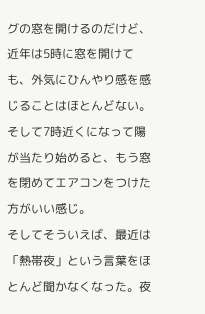グの窓を開けるのだけど、近年は5時に窓を開けても、外気にひんやり感を感じることはほとんどない。そして7時近くになって陽が当たり始めると、もう窓を閉めてエアコンをつけた方がいい感じ。
そしてそういえば、最近は「熱帯夜」という言葉をほとんど聞かなくなった。夜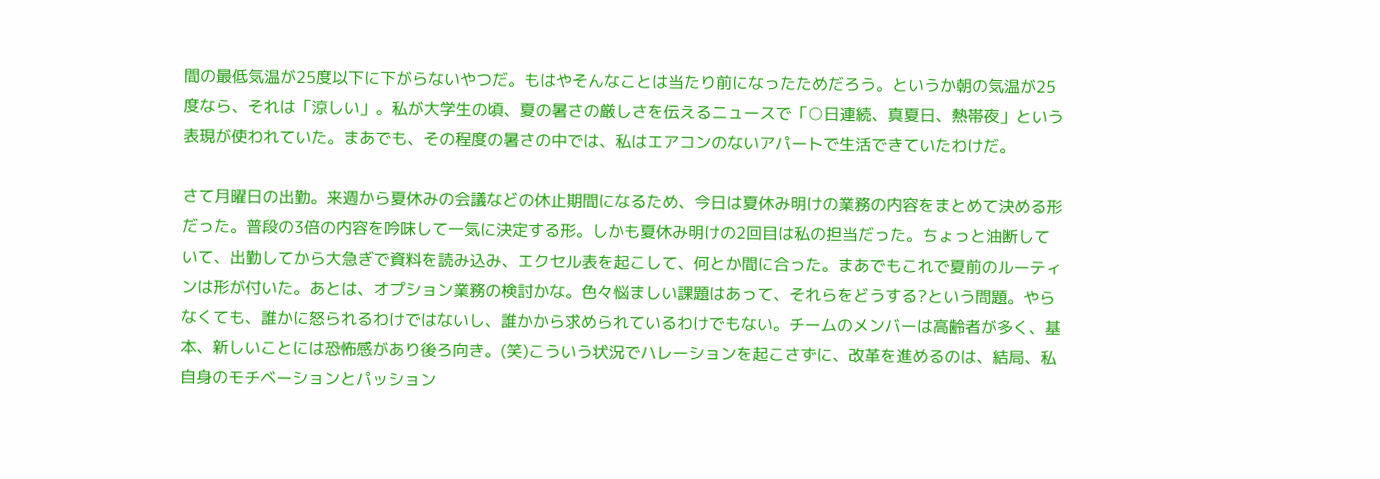間の最低気温が25度以下に下がらないやつだ。もはやそんなことは当たり前になったためだろう。というか朝の気温が25度なら、それは「涼しい」。私が大学生の頃、夏の暑さの厳しさを伝えるニュースで「○日連続、真夏日、熱帯夜」という表現が使われていた。まあでも、その程度の暑さの中では、私はエアコンのないアパートで生活できていたわけだ。

さて月曜日の出勤。来週から夏休みの会議などの休止期間になるため、今日は夏休み明けの業務の内容をまとめて決める形だった。普段の3倍の内容を吟味して一気に決定する形。しかも夏休み明けの2回目は私の担当だった。ちょっと油断していて、出勤してから大急ぎで資料を読み込み、エクセル表を起こして、何とか間に合った。まあでもこれで夏前のルーティンは形が付いた。あとは、オプション業務の検討かな。色々悩ましい課題はあって、それらをどうする?という問題。やらなくても、誰かに怒られるわけではないし、誰かから求められているわけでもない。チームのメンバーは高齢者が多く、基本、新しいことには恐怖感があり後ろ向き。(笑)こういう状況でハレーションを起こさずに、改革を進めるのは、結局、私自身のモチベーションとパッション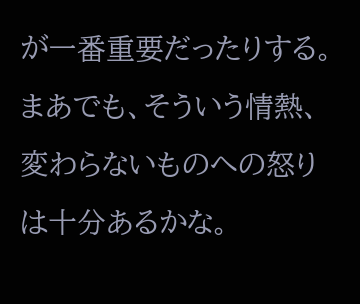が一番重要だったりする。まあでも、そういう情熱、変わらないものへの怒りは十分あるかな。